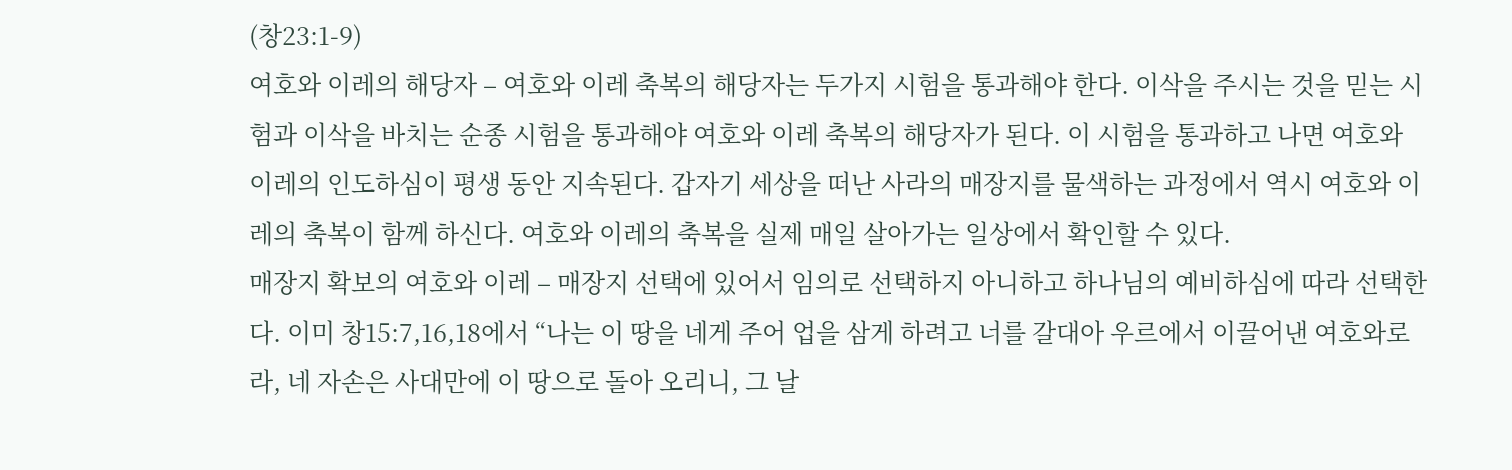(창23:1-9)
여호와 이레의 해당자 – 여호와 이레 축복의 해당자는 두가지 시험을 통과해야 한다. 이삭을 주시는 것을 믿는 시험과 이삭을 바치는 순종 시험을 통과해야 여호와 이레 축복의 해당자가 된다. 이 시험을 통과하고 나면 여호와 이레의 인도하심이 평생 동안 지속된다. 갑자기 세상을 떠난 사라의 매장지를 물색하는 과정에서 역시 여호와 이레의 축복이 함께 하신다. 여호와 이레의 축복을 실제 매일 살아가는 일상에서 확인할 수 있다.
매장지 확보의 여호와 이레 – 매장지 선택에 있어서 임의로 선택하지 아니하고 하나님의 예비하심에 따라 선택한다. 이미 창15:7,16,18에서 “나는 이 땅을 네게 주어 업을 삼게 하려고 너를 갈대아 우르에서 이끌어낸 여호와로라, 네 자손은 사대만에 이 땅으로 돌아 오리니, 그 날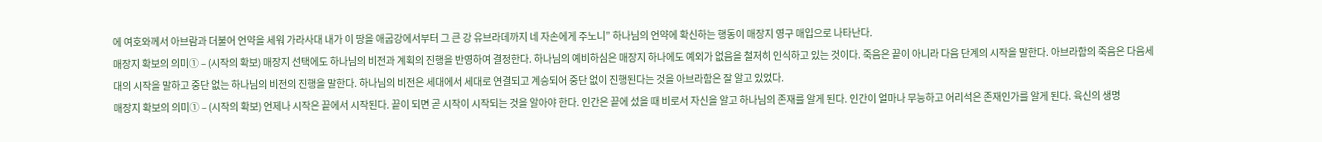에 여호와께서 아브람과 더불어 언약을 세워 가라사대 내가 이 땅을 애굽강에서부터 그 큰 강 유브라데까지 네 자손에게 주노니” 하나님의 언약에 확신하는 행동이 매장지 영구 매입으로 나타난다.
매장지 확보의 의미① – (시작의 확보) 매장지 선택에도 하나님의 비전과 계획의 진행을 반영하여 결정한다. 하나님의 예비하심은 매장지 하나에도 예외가 없음을 철저히 인식하고 있는 것이다. 죽음은 끝이 아니라 다음 단계의 시작을 말한다. 아브라함의 죽음은 다음세대의 시작을 말하고 중단 없는 하나님의 비전의 진행을 말한다. 하나님의 비전은 세대에서 세대로 연결되고 계승되어 중단 없이 진행된다는 것을 아브라함은 잘 알고 있었다.
매장지 확보의 의미① – (시작의 확보) 언제나 시작은 끝에서 시작된다. 끝이 되면 곧 시작이 시작되는 것을 알아야 한다. 인간은 끝에 섰을 때 비로서 자신을 알고 하나님의 존재를 알게 된다. 인간이 얼마나 무능하고 어리석은 존재인가를 알게 된다. 육신의 생명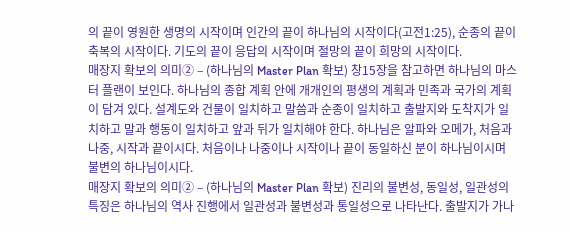의 끝이 영원한 생명의 시작이며 인간의 끝이 하나님의 시작이다(고전1:25), 순종의 끝이 축복의 시작이다. 기도의 끝이 응답의 시작이며 절망의 끝이 희망의 시작이다.
매장지 확보의 의미② – (하나님의 Master Plan 확보) 창15장을 참고하면 하나님의 마스터 플랜이 보인다. 하나님의 종합 계획 안에 개개인의 평생의 계획과 민족과 국가의 계획이 담겨 있다. 설계도와 건물이 일치하고 말씀과 순종이 일치하고 출발지와 도착지가 일치하고 말과 행동이 일치하고 앞과 뒤가 일치해야 한다. 하나님은 알파와 오메가, 처음과 나중, 시작과 끝이시다. 처음이나 나중이나 시작이나 끝이 동일하신 분이 하나님이시며 불변의 하나님이시다.
매장지 확보의 의미② – (하나님의 Master Plan 확보) 진리의 불변성, 동일성, 일관성의 특징은 하나님의 역사 진행에서 일관성과 불변성과 통일성으로 나타난다. 출발지가 가나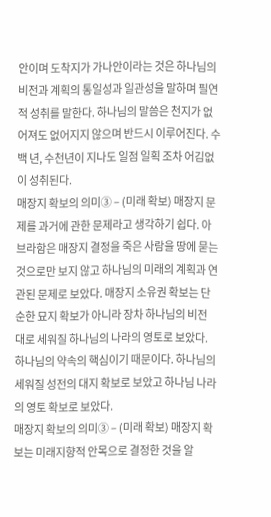안이며 도착지가 가나안이라는 것은 하나님의 비전과 계획의 통일성과 일관성을 말하며 필연적 성취를 말한다. 하나님의 말씀은 천지가 없어져도 없어지지 않으며 반드시 이루어진다. 수백 년, 수천년이 지나도 일점 일획 조차 어김없이 성취된다.
매장지 확보의 의미③ – (미래 확보) 매장지 문제를 과거에 관한 문제라고 생각하기 쉽다. 아브라함은 매장지 결정을 죽은 사람을 땅에 묻는 것으로만 보지 않고 하나님의 미래의 계획과 연관된 문제로 보았다. 매장지 소유권 확보는 단순한 묘지 확보가 아니라 장차 하나님의 비전 대로 세워질 하나님의 나라의 영토로 보았다. 하나님의 약속의 핵심이기 때문이다. 하나님의 세워질 성전의 대지 확보로 보았고 하나님 나라의 영토 확보로 보았다.
매장지 확보의 의미③ – (미래 확보) 매장지 확보는 미래지향적 안목으로 결정한 것을 알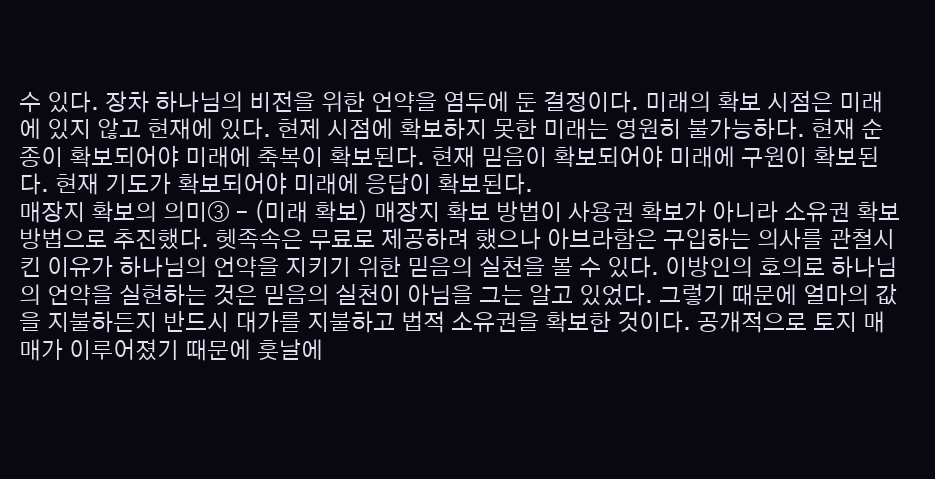수 있다. 장차 하나님의 비전을 위한 언약을 염두에 둔 결정이다. 미래의 확보 시점은 미래에 있지 않고 현재에 있다. 현제 시점에 확보하지 못한 미래는 영원히 불가능하다. 현재 순종이 확보되어야 미래에 축복이 확보된다. 현재 믿음이 확보되어야 미래에 구원이 확보된다. 현재 기도가 확보되어야 미래에 응답이 확보된다.
매장지 확보의 의미③ – (미래 확보) 매장지 확보 방법이 사용권 확보가 아니라 소유권 확보 방법으로 추진했다. 헷족속은 무료로 제공하려 했으나 아브라함은 구입하는 의사를 관철시킨 이유가 하나님의 언약을 지키기 위한 믿음의 실천을 볼 수 있다. 이방인의 호의로 하나님의 언약을 실현하는 것은 믿음의 실천이 아님을 그는 알고 있었다. 그렇기 때문에 얼마의 값을 지불하든지 반드시 대가를 지불하고 법적 소유권을 확보한 것이다. 공개적으로 토지 매매가 이루어졌기 때문에 훗날에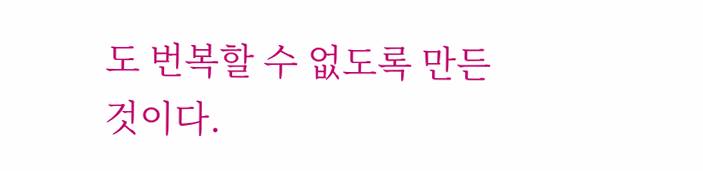도 번복할 수 없도록 만든 것이다.